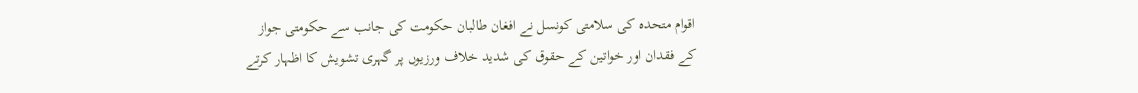اقوام متحدہ کی سلامتی کونسل نے افغان طالبان حکومت کی جانب سے حکومتی جواز کے فقدان اور خواتین کے حقوق کی شدید خلاف ورزیوں پر گہری تشویش کا اظہار کرتے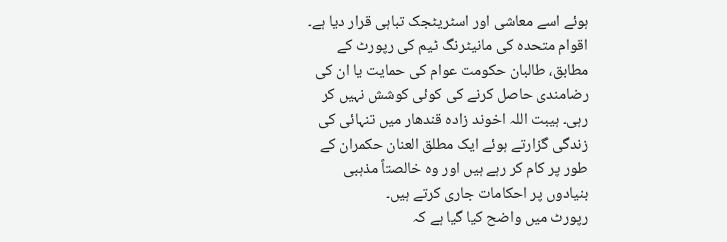ہوئے اسے معاشی اور اسٹریٹجک تباہی قرار دیا ہے۔
اقوام متحدہ کی مانیٹرنگ ٹیم کی رپورٹ کے مطابق، طالبان حکومت عوام کی حمایت یا ان کی رضامندی حاصل کرنے کی کوئی کوشش نہیں کر رہی۔ ہیبت اللہ اخوند زادہ قندھار میں تنہائی کی زندگی گزارتے ہوئے ایک مطلق العنان حکمران کے طور پر کام کر رہے ہیں اور وہ خالصتاً مذہبی بنیادوں پر احکامات جاری کرتے ہیں۔
رپورٹ میں واضح کیا گیا ہے کہ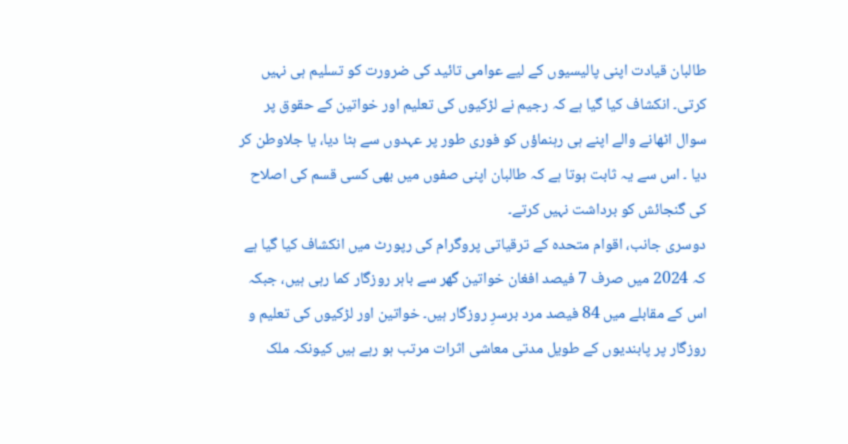طالبان قیادت اپنی پالیسیوں کے لیے عوامی تائید کی ضرورت کو تسلیم ہی نہیں کرتی۔ انکشاف کیا گیا ہے کہ رجیم نے لڑکیوں کی تعلیم اور خواتین کے حقوق پر سوال اٹھانے والے اپنے ہی رہنماؤں کو فوری طور پر عہدوں سے ہٹا دیا، یا جلاوطن کر دیا ۔ اس سے یہ ثابت ہوتا ہے کہ طالبان اپنی صفوں میں بھی کسی قسم کی اصلاح کی گنجائش کو برداشت نہیں کرتے۔
دوسری جانب، اقوام متحدہ کے ترقیاتی پروگرام کی رپورٹ میں انکشاف کیا گیا ہے کہ 2024 میں صرف 7 فیصد افغان خواتین گھر سے باہر روزگار کما رہی ہیں، جبکہ اس کے مقابلے میں 84 فیصد مرد برسرِ روزگار ہیں۔ خواتین اور لڑکیوں کی تعلیم و روزگار پر پابندیوں کے طویل مدتی معاشی اثرات مرتب ہو رہے ہیں کیونکہ ملک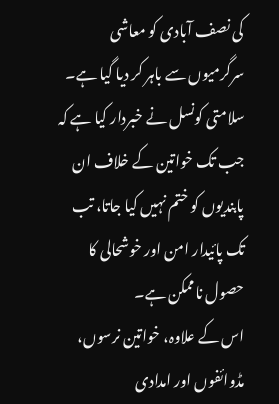کی نصف آبادی کو معاشی سرگرمیوں سے باہر کر دیا گیا ہے۔ سلامتی کونسل نے خبردار کیا ہے کہ جب تک خواتین کے خلاف ان پابندیوں کو ختم نہیں کیا جاتا، تب تک پائیدار امن اور خوشحالی کا حصول ناممکن ہے۔
اس کے علاوہ، خواتین نرسوں، مڈوائفوں اور امدادی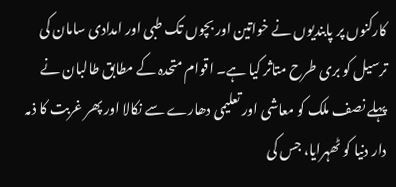کارکنوں پر پابندیوں نے خواتین اور بچوں تک طبی اور امدادی سامان کی ترسیل کو بری طرح متاثر کیا ہے۔ اقوام متحدہ کے مطابق طالبان نے پہلے نصف ملک کو معاشی اور تعلیمی دھارے سے نکالا اور پھر غربت کا ذمہ دار دنیا کو ٹھہرایا، جس کی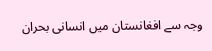وجہ سے افغانستان میں انسانی بحران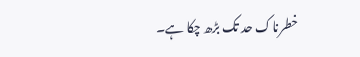خطرناک حد تک بڑھ چکا ہے۔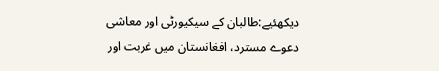دیکھئیے:طالبان کے سیکیورٹی اور معاشی دعوے مسترد، افغانستان میں غربت اور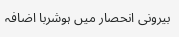بیرونی انحصار میں ہوشربا اضافہ